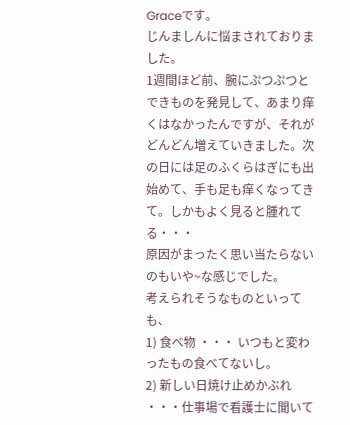Graceです。
じんましんに悩まされておりました。
1週間ほど前、腕にぷつぷつとできものを発見して、あまり痒くはなかったんですが、それがどんどん増えていきました。次の日には足のふくらはぎにも出始めて、手も足も痒くなってきて。しかもよく見ると腫れてる・・・
原因がまったく思い当たらないのもいや~な感じでした。
考えられそうなものといっても、
1) 食べ物 ・・・ いつもと変わったもの食べてないし。
2) 新しい日焼け止めかぶれ ・・・仕事場で看護士に聞いて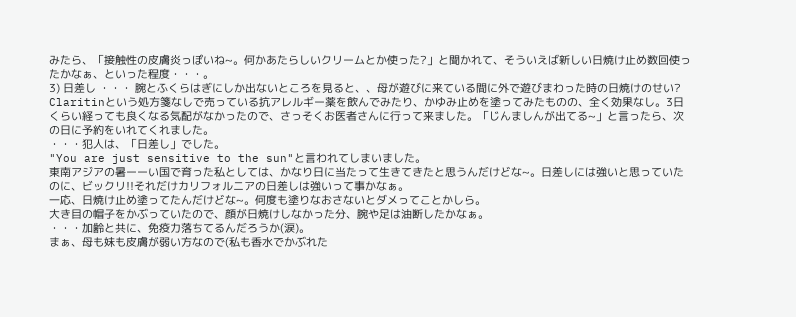みたら、「接触性の皮膚炎っぽいね~。何かあたらしいクリームとか使った?」と聞かれて、そういえば新しい日焼け止め数回使ったかなぁ、といった程度・・・。
3) 日差し ・・・ 腕とふくらはぎにしか出ないところを見ると、、母が遊びに来ている間に外で遊びまわった時の日焼けのせい?
Claritinという処方箋なしで売っている抗アレルギー薬を飲んでみたり、かゆみ止めを塗ってみたものの、全く効果なし。3日くらい経っても良くなる気配がなかったので、さっそくお医者さんに行って来ました。「じんましんが出てる~」と言ったら、次の日に予約をいれてくれました。
・・・犯人は、「日差し」でした。
"You are just sensitive to the sun"と言われてしまいました。
東南アジアの暑ーーい国で育った私としては、かなり日に当たって生きてきたと思うんだけどな~。日差しには強いと思っていたのに、ビックリ!!それだけカリフォルニアの日差しは強いって事かなぁ。
一応、日焼け止め塗ってたんだけどな~。何度も塗りなおさないとダメってことかしら。
大き目の帽子をかぶっていたので、顔が日焼けしなかった分、腕や足は油断したかなぁ。
・・・加齢と共に、免疫力落ちてるんだろうか(涙)。
まぁ、母も妹も皮膚が弱い方なので(私も香水でかぶれた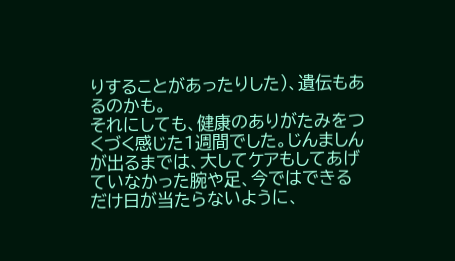りすることがあったりした)、遺伝もあるのかも。
それにしても、健康のありがたみをつくづく感じた1週間でした。じんましんが出るまでは、大してケアもしてあげていなかった腕や足、今ではできるだけ日が当たらないように、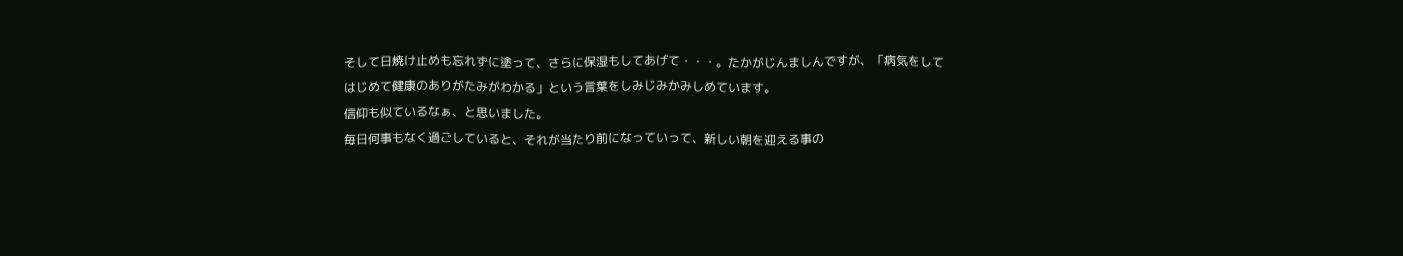そして日焼け止めも忘れずに塗って、さらに保湿もしてあげて・・・。たかがじんましんですが、「病気をしてはじめて健康のありがたみがわかる」という言葉をしみじみかみしめています。
信仰も似ているなぁ、と思いました。
毎日何事もなく過ごしていると、それが当たり前になっていって、新しい朝を迎える事の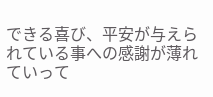できる喜び、平安が与えられている事への感謝が薄れていって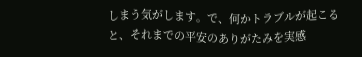しまう気がします。で、何かトラブルが起こると、それまでの平安のありがたみを実感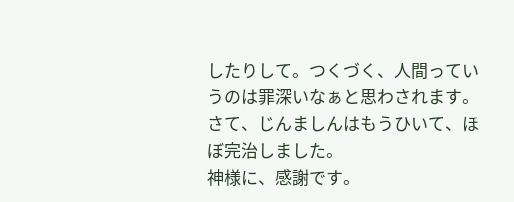したりして。つくづく、人間っていうのは罪深いなぁと思わされます。
さて、じんましんはもうひいて、ほぼ完治しました。
神様に、感謝です。